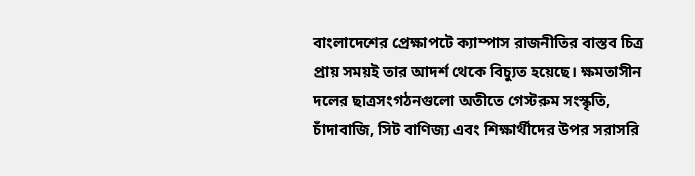বাংলাদেশের প্রেক্ষাপটে ক্যাম্পাস রাজনীতির বাস্তব চিত্র প্রায় সময়ই তার আদর্শ থেকে বিচ্যুত হয়েছে। ক্ষমতাসীন দলের ছাত্রসংগঠনগুলো অতীতে গেস্টরুম সংস্কৃতি, চাঁদাবাজি, সিট বাণিজ্য এবং শিক্ষার্থীদের উপর সরাসরি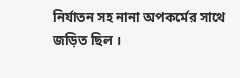নির্যাতন সহ নানা অপকর্মের সাথে জড়িত ছিল ।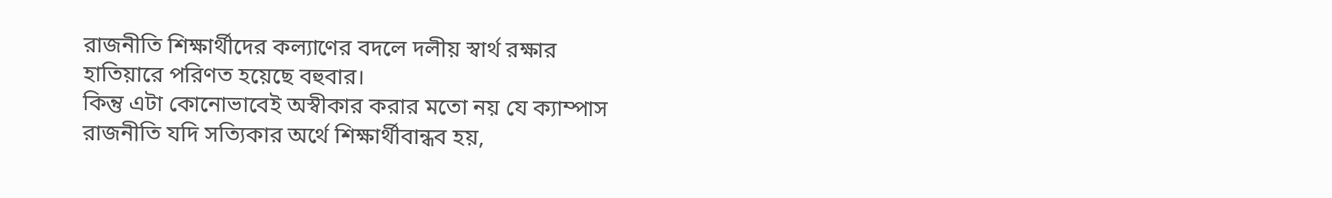রাজনীতি শিক্ষার্থীদের কল্যাণের বদলে দলীয় স্বার্থ রক্ষার হাতিয়ারে পরিণত হয়েছে বহুবার।
কিন্তু এটা কোনোভাবেই অস্বীকার করার মতো নয় যে ক্যাম্পাস রাজনীতি যদি সত্যিকার অর্থে শিক্ষার্থীবান্ধব হয়,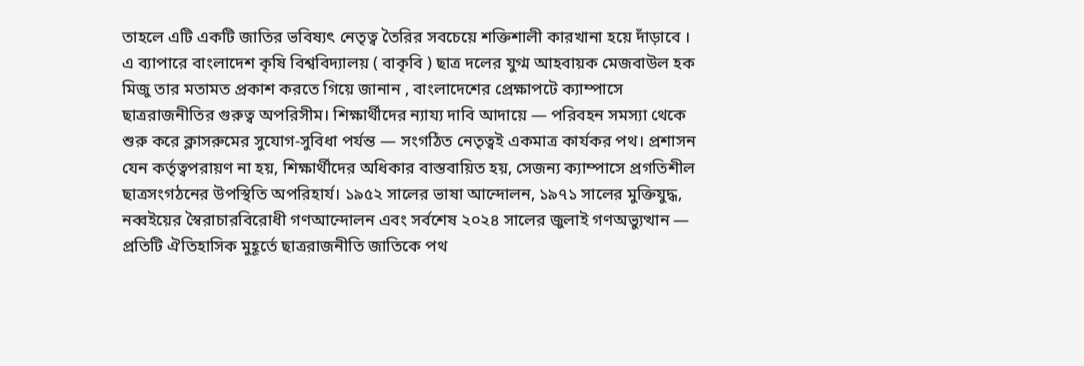তাহলে এটি একটি জাতির ভবিষ্যৎ নেতৃত্ব তৈরির সবচেয়ে শক্তিশালী কারখানা হয়ে দাঁড়াবে ।
এ ব্যাপারে বাংলাদেশ কৃষি বিশ্ববিদ্যালয় ( বাকৃবি ) ছাত্র দলের যুগ্ম আহবায়ক মেজবাউল হক মিজু তার মতামত প্রকাশ করতে গিয়ে জানান , বাংলাদেশের প্রেক্ষাপটে ক্যাম্পাসে ছাত্ররাজনীতির গুরুত্ব অপরিসীম। শিক্ষার্থীদের ন্যায্য দাবি আদায়ে — পরিবহন সমস্যা থেকে শুরু করে ক্লাসরুমের সুযোগ-সুবিধা পর্যন্ত — সংগঠিত নেতৃত্বই একমাত্র কার্যকর পথ। প্রশাসন যেন কর্তৃত্বপরায়ণ না হয়, শিক্ষার্থীদের অধিকার বাস্তবায়িত হয়, সেজন্য ক্যাম্পাসে প্রগতিশীল ছাত্রসংগঠনের উপস্থিতি অপরিহার্য। ১৯৫২ সালের ভাষা আন্দোলন, ১৯৭১ সালের মুক্তিযুদ্ধ, নব্বইয়ের স্বৈরাচারবিরোধী গণআন্দোলন এবং সর্বশেষ ২০২৪ সালের জুলাই গণঅভ্যুত্থান — প্রতিটি ঐতিহাসিক মুহূর্তে ছাত্ররাজনীতি জাতিকে পথ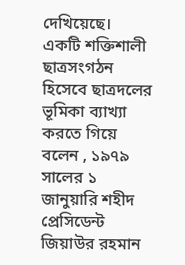দেখিয়েছে।
একটি শক্তিশালী ছাত্রসংগঠন হিসেবে ছাত্রদলের ভূমিকা ব্যাখ্যা করতে গিয়ে বলেন , ১৯৭৯ সালের ১ জানুয়ারি শহীদ প্রেসিডেন্ট জিয়াউর রহমান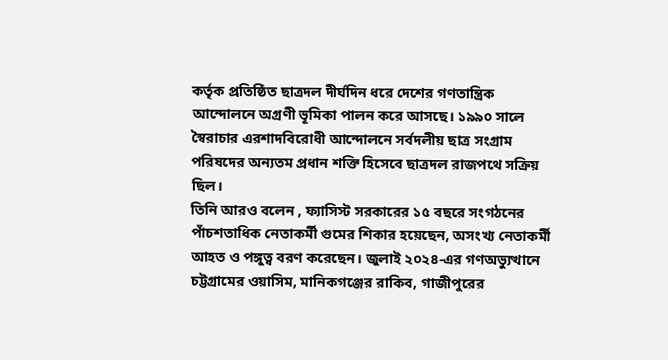কর্তৃক প্রতিষ্ঠিত ছাত্রদল দীর্ঘদিন ধরে দেশের গণতান্ত্রিক আন্দোলনে অগ্রণী ভূমিকা পালন করে আসছে। ১৯৯০ সালে স্বৈরাচার এরশাদবিরোধী আন্দোলনে সর্বদলীয় ছাত্র সংগ্রাম পরিষদের অন্যতম প্রধান শক্তি হিসেবে ছাত্রদল রাজপথে সক্রিয় ছিল।
তিনি আরও বলেন , ফ্যাসিস্ট সরকারের ১৫ বছরে সংগঠনের পাঁচশতাধিক নেতাকর্মী গুমের শিকার হয়েছেন, অসংখ্য নেতাকর্মী আহত ও পঙ্গুত্ব বরণ করেছেন। জুলাই ২০২৪-এর গণঅভ্যুত্থানে চট্টগ্রামের ওয়াসিম, মানিকগঞ্জের রাকিব, গাজীপুরের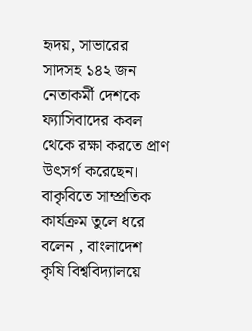হৃদয়, সাভারের সাদসহ ১৪২ জন নেতাকর্মী দেশকে ফ্যাসিবাদের কবল থেকে রক্ষা করতে প্রাণ উৎসর্গ করেছেন।
বাকৃবিতে সাম্প্রতিক কার্যক্রম তুলে ধরে বলেন , বাংলাদেশ কৃষি বিশ্ববিদ্যালয়ে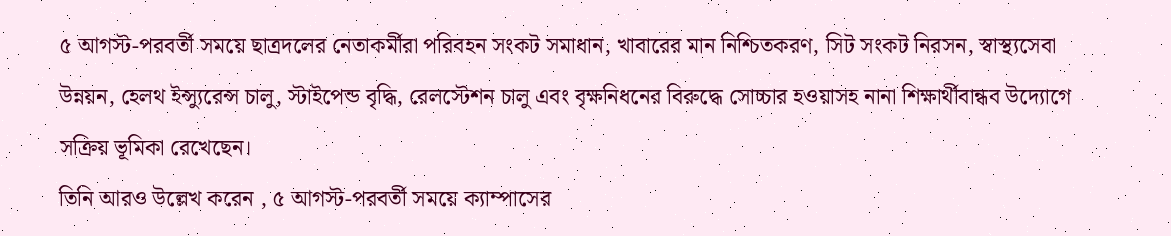৫ আগস্ট-পরবর্তী সময়ে ছাত্রদলের নেতাকর্মীরা পরিবহন সংকট সমাধান, খাবারের মান নিশ্চিতকরণ, সিট সংকট নিরসন, স্বাস্থ্যসেবা উন্নয়ন, হেলথ ইন্স্যুরেন্স চালু, স্টাইপেন্ড বৃদ্ধি, রেলস্টেশন চালু এবং বৃক্ষনিধনের বিরুদ্ধে সোচ্চার হওয়াসহ নানা শিক্ষার্থীবান্ধব উদ্যোগে সক্রিয় ভূমিকা রেখেছেন।
তিনি আরও উল্লেখ করেন , ৫ আগস্ট-পরবর্তী সময়ে ক্যাম্পাসের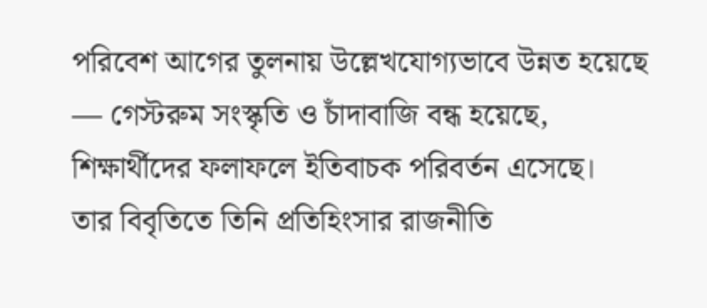পরিবেশ আগের তুলনায় উল্লেখযোগ্যভাবে উন্নত হয়েছে — গেস্টরুম সংস্কৃতি ও চাঁদাবাজি বন্ধ হয়েছে, শিক্ষার্থীদের ফলাফলে ইতিবাচক পরিবর্তন এসেছে।
তার বিবৃতিতে তিনি প্রতিহিংসার রাজনীতি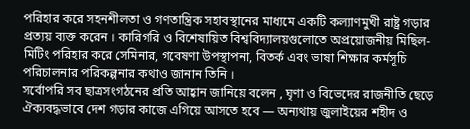পরিহার করে সহনশীলতা ও গণতান্ত্রিক সহাবস্থানের মাধ্যমে একটি কল্যাণমুখী রাষ্ট্র গড়ার প্রত্যয় ব্যক্ত করেন । কারিগরি ও বিশেষায়িত বিশ্ববিদ্যালয়গুলোতে অপ্রয়োজনীয় মিছিল-মিটিং পরিহার করে সেমিনার, গবেষণা উপস্থাপনা, বিতর্ক এবং ভাষা শিক্ষার কর্মসূচি পরিচালনার পরিকল্পনার কথাও জানান তিনি ।
সর্বোপরি সব ছাত্রসংগঠনের প্রতি আহ্বান জানিয়ে বলেন , ঘৃণা ও বিভেদের রাজনীতি ছেড়ে ঐক্যবদ্ধভাবে দেশ গড়ার কাজে এগিয়ে আসতে হবে — অন্যথায় জুলাইয়ের শহীদ ও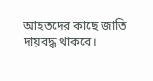আহতদের কাছে জাতি দায়বদ্ধ থাকবে।